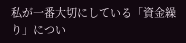私が一番大切にしている「資金繰り」につい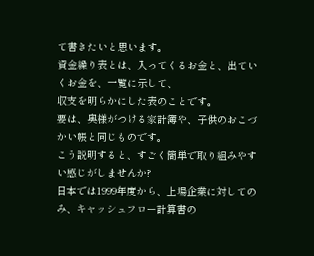て書きたいと思います。
資金繰り表とは、入ってくるお金と、出ていくお金を、一覧に示して、
収支を明らかにした表のことです。
要は、奥様がつける家計簿や、子供のおこづかい帳と同じものです。
こう説明すると、すごく簡単で取り組みやすい感じがしませんか?
日本では1999年度から、上場企業に対してのみ、キャッシュフロー計算書の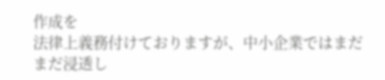作成を
法律上義務付けておりますが、中小企業ではまだまだ浸透し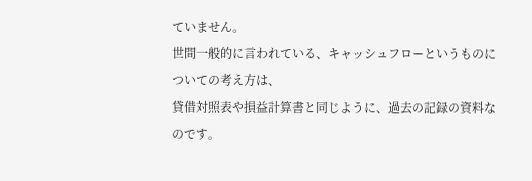ていません。
世間一般的に言われている、キャッシュフローというものについての考え方は、
貸借対照表や損益計算書と同じように、過去の記録の資料なのです。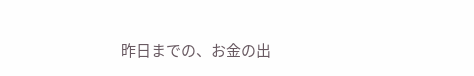昨日までの、お金の出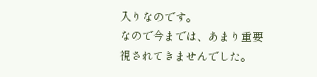入りなのです。
なので今までは、あまり重要視されてきませんでした。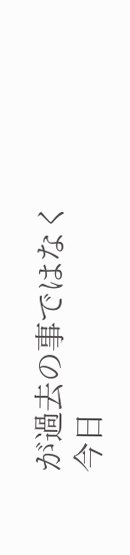が過去の事ではなく
今日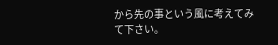から先の事という風に考えてみて下さい。